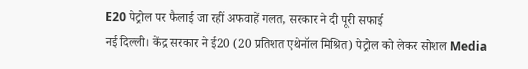E20 पेट्रोल पर फैलाई जा रहीं अफवाहें गलत, सरकार ने दी पूरी सफाई
नई दिल्ली। केंद्र सरकार ने ई20 (20 प्रतिशत एथेनॉल मिश्रित) पेट्रोल को लेकर सोशल Media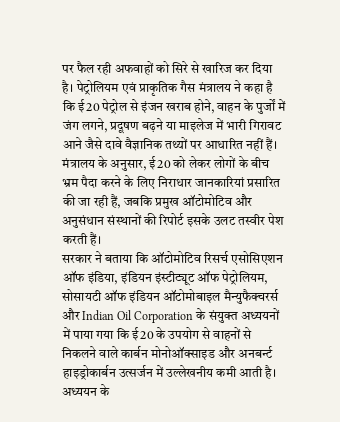पर फैल रही अफवाहों को सिरे से खारिज कर दिया है। पेट्रोलियम एवं प्राकृतिक गैस मंत्रालय ने कहा है कि ई20 पेट्रोल से इंजन खराब होने, वाहन के पुर्जों में जंग लगने, प्रदूषण बढ़ने या माइलेज में भारी गिरावट आने जैसे दावे वैज्ञानिक तथ्यों पर आधारित नहीं हैं।
मंत्रालय के अनुसार, ई20 को लेकर लोगों के बीच भ्रम पैदा करने के लिए निराधार जानकारियां प्रसारित की जा रही हैं, जबकि प्रमुख ऑटोमोटिव और अनुसंधान संस्थानों की रिपोर्ट इसके उलट तस्वीर पेश करती हैं।
सरकार ने बताया कि ऑटोमोटिव रिसर्च एसोसिएशन ऑफ इंडिया, इंडियन इंस्टीट्यूट ऑफ पेट्रोलियम, सोसायटी ऑफ इंडियन ऑटोमोबाइल मैन्युफैक्चरर्स और Indian Oil Corporation के संयुक्त अध्ययनों में पाया गया कि ई20 के उपयोग से वाहनों से निकलने वाले कार्बन मोनोऑक्साइड और अनबर्न्ट हाइड्रोकार्बन उत्सर्जन में उल्लेखनीय कमी आती है।
अध्ययन के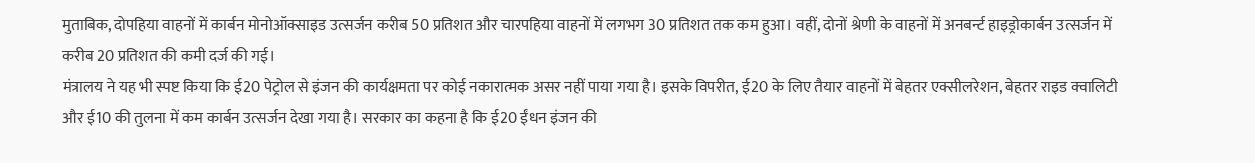मुताबिक, दोपहिया वाहनों में कार्बन मोनोऑक्साइड उत्सर्जन करीब 50 प्रतिशत और चारपहिया वाहनों में लगभग 30 प्रतिशत तक कम हुआ। वहीं, दोनों श्रेणी के वाहनों में अनबर्न्ट हाइड्रोकार्बन उत्सर्जन में करीब 20 प्रतिशत की कमी दर्ज की गई।
मंत्रालय ने यह भी स्पष्ट किया कि ई20 पेट्रोल से इंजन की कार्यक्षमता पर कोई नकारात्मक असर नहीं पाया गया है। इसके विपरीत, ई20 के लिए तैयार वाहनों में बेहतर एक्सीलरेशन, बेहतर राइड क्वालिटी और ई10 की तुलना में कम कार्बन उत्सर्जन देखा गया है। सरकार का कहना है कि ई20 ईंधन इंजन की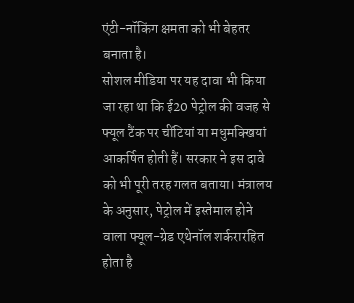एंटी-नॉकिंग क्षमता को भी बेहतर बनाता है।
सोशल मीडिया पर यह दावा भी किया जा रहा था कि ई20 पेट्रोल की वजह से फ्यूल टैंक पर चींटियां या मधुमक्खियां आकर्षित होती हैं। सरकार ने इस दावे को भी पूरी तरह गलत बताया। मंत्रालय के अनुसार, पेट्रोल में इस्तेमाल होने वाला फ्यूल-ग्रेड एथेनॉल शर्करारहित होता है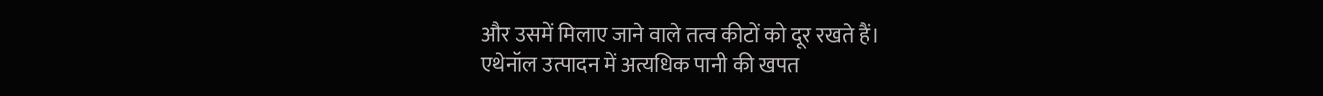और उसमें मिलाए जाने वाले तत्व कीटों को दूर रखते हैं।
एथेनॉल उत्पादन में अत्यधिक पानी की खपत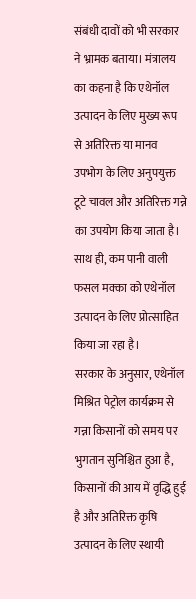संबंधी दावों को भी सरकार ने भ्रामक बताया। मंत्रालय का कहना है कि एथेनॉल उत्पादन के लिए मुख्य रूप से अतिरिक्त या मानव उपभोग के लिए अनुपयुक्त टूटे चावल और अतिरिक्त गन्ने का उपयोग किया जाता है। साथ ही, कम पानी वाली फसल मक्का को एथेनॉल उत्पादन के लिए प्रोत्साहित किया जा रहा है।
सरकार के अनुसार, एथेनॉल मिश्रित पेट्रोल कार्यक्रम से गन्ना किसानों को समय पर भुगतान सुनिश्चित हुआ है, किसानों की आय में वृद्धि हुई है और अतिरिक्त कृषि उत्पादन के लिए स्थायी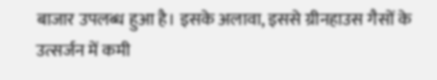बाजार उपलब्ध हुआ है। इसके अलावा, इससे ग्रीनहाउस गैसों के उत्सर्जन में कमी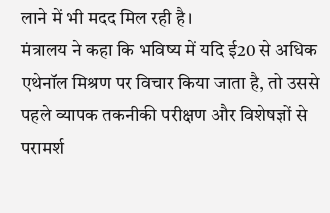लाने में भी मदद मिल रही है।
मंत्रालय ने कहा कि भविष्य में यदि ई20 से अधिक एथेनॉल मिश्रण पर विचार किया जाता है, तो उससे पहले व्यापक तकनीकी परीक्षण और विशेषज्ञों से परामर्श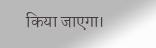किया जाएगा।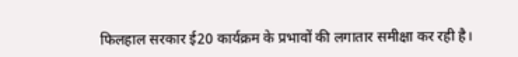फिलहाल सरकार ई20 कार्यक्रम के प्रभावों की लगातार समीक्षा कर रही है।